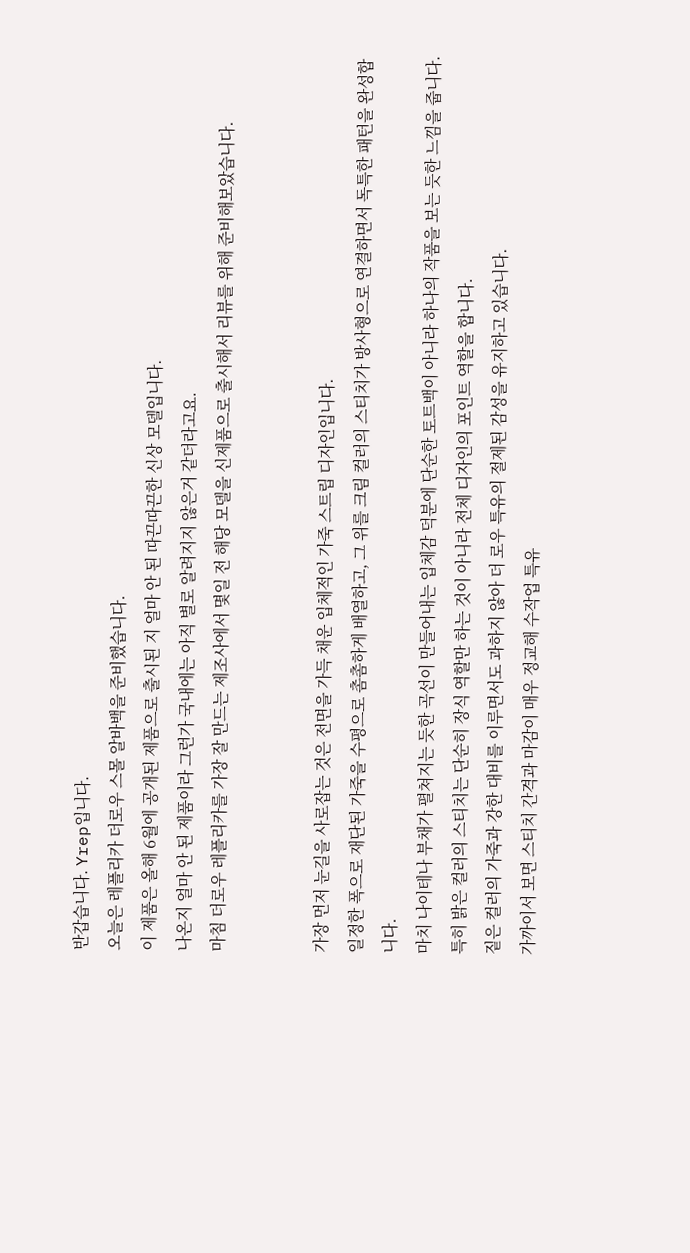반갑습니다. Yrep입니다.
오늘은 레플리카 더로우 스몰 알바백을 준비했습니다.
이 제품은 올해 6월에 공개된 제품으로 출시된 지 얼마 안 된 따끈따끈한 신상 모델입니다.
나온지 얼마 안 된 제품이라 그런가 국내에는 아직 별로 알려지지 않은거 같더라고요.
마침 더로우 레플리카를 가장 잘 만드는 제조사에서 몇일 전 해당 모델을 신제품으로 출시해서 리뷰를 위해 준비해보았습니다.


가장 먼저 눈길을 사로잡는 것은 전면을 가득 채운 입체적인 가죽 스트립 디자인입니다.
일정한 폭으로 재단된 가죽을 수평으로 촘촘하게 배열하고, 그 위를 크림 컬러의 스티치가 방사형으로 연결하면서 독특한 패턴을 완성합니다.
마치 나이테나 부채가 펼쳐지는 듯한 곡선이 만들어내는 입체감 덕분에 단순한 토트백이 아니라 하나의 작품을 보는 듯한 느낌을 줍니다.
특히 밝은 컬러의 스티치는 단순히 장식 역할만 하는 것이 아니라 전체 디자인의 포인트 역할을 합니다.
짙은 컬러의 가죽과 강한 대비를 이루면서도 과하지 않아 더 로우 특유의 절제된 감성을 유지하고 있습니다.
가까이서 보면 스티치 간격과 마감이 매우 정교해 수작업 특유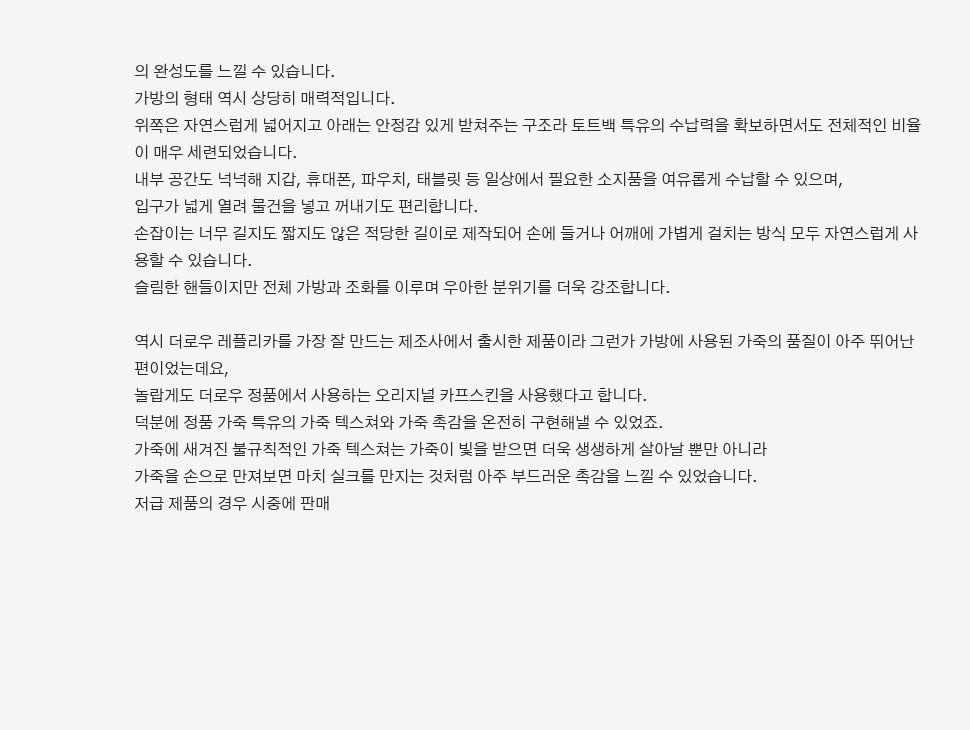의 완성도를 느낄 수 있습니다.
가방의 형태 역시 상당히 매력적입니다.
위쪽은 자연스럽게 넓어지고 아래는 안정감 있게 받쳐주는 구조라 토트백 특유의 수납력을 확보하면서도 전체적인 비율이 매우 세련되었습니다.
내부 공간도 넉넉해 지갑, 휴대폰, 파우치, 태블릿 등 일상에서 필요한 소지품을 여유롭게 수납할 수 있으며,
입구가 넓게 열려 물건을 넣고 꺼내기도 편리합니다.
손잡이는 너무 길지도 짧지도 않은 적당한 길이로 제작되어 손에 들거나 어깨에 가볍게 걸치는 방식 모두 자연스럽게 사용할 수 있습니다.
슬림한 핸들이지만 전체 가방과 조화를 이루며 우아한 분위기를 더욱 강조합니다.

역시 더로우 레플리카를 가장 잘 만드는 제조사에서 출시한 제품이라 그런가 가방에 사용된 가죽의 품질이 아주 뛰어난 편이었는데요,
놀랍게도 더로우 정품에서 사용하는 오리지널 카프스킨을 사용했다고 합니다.
덕분에 정품 가죽 특유의 가죽 텍스쳐와 가죽 촉감을 온전히 구현해낼 수 있었죠.
가죽에 새겨진 불규칙적인 가죽 텍스쳐는 가죽이 빛을 받으면 더욱 생생하게 살아날 뿐만 아니라
가죽을 손으로 만져보면 마치 실크를 만지는 것처럼 아주 부드러운 촉감을 느낄 수 있었습니다.
저급 제품의 경우 시중에 판매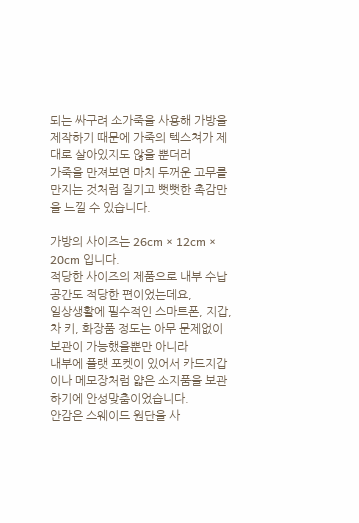되는 싸구려 소가죽을 사용해 가방을 제작하기 때문에 가죽의 텍스쳐가 제대로 살아있지도 않을 뿐더러
가죽을 만져보면 마치 두꺼운 고무를 만지는 것처럼 질기고 뻣뻣한 촉감만을 느낄 수 있습니다.

가방의 사이즈는 26cm × 12cm × 20cm 입니다.
적당한 사이즈의 제품으로 내부 수납공간도 적당한 편이었는데요,
일상생활에 필수적인 스마트폰, 지갑, 차 키, 화장품 정도는 아무 문제없이 보관이 가능했을뿐만 아니라
내부에 플랫 포켓이 있어서 카드지갑이나 메모장처럼 얇은 소지품을 보관하기에 안성맞춤이었습니다.
안감은 스웨이드 원단을 사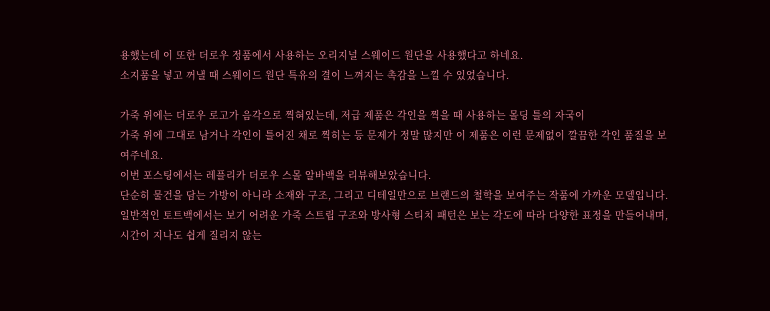용했는데 이 또한 더로우 정품에서 사용하는 오리지널 스웨이드 원단을 사용했다고 하네요.
소지품을 넣고 꺼낼 때 스웨이드 원단 특유의 결이 느껴지는 촉감을 느낄 수 있었습니다.

가죽 위에는 더로우 로고가 음각으로 찍혀있는데, 저급 제품은 각인을 찍을 때 사용하는 몰딩 틀의 자국이
가죽 위에 그대로 남거나 각인이 틀어진 채로 찍히는 등 문제가 정말 많지만 이 제품은 이런 문제없이 깔끔한 각인 품질을 보여주네요.
이번 포스팅에서는 레플리카 더로우 스몰 알바백을 리뷰해보았습니다.
단순히 물건을 담는 가방이 아니라 소재와 구조, 그리고 디테일만으로 브랜드의 철학을 보여주는 작품에 가까운 모델입니다.
일반적인 토트백에서는 보기 어려운 가죽 스트립 구조와 방사형 스티치 패턴은 보는 각도에 따라 다양한 표정을 만들어내며,
시간이 지나도 쉽게 질리지 않는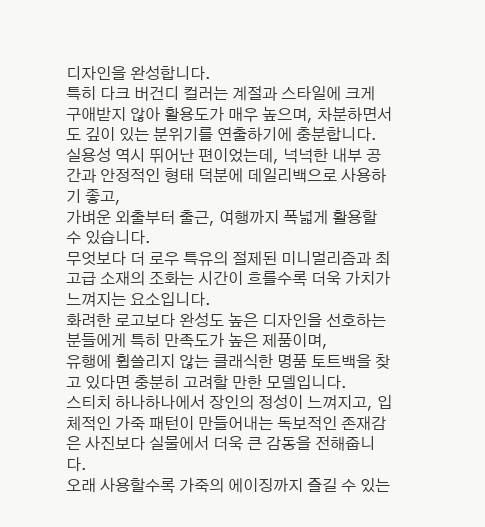디자인을 완성합니다.
특히 다크 버건디 컬러는 계절과 스타일에 크게 구애받지 않아 활용도가 매우 높으며, 차분하면서도 깊이 있는 분위기를 연출하기에 충분합니다.
실용성 역시 뛰어난 편이었는데, 넉넉한 내부 공간과 안정적인 형태 덕분에 데일리백으로 사용하기 좋고,
가벼운 외출부터 출근, 여행까지 폭넓게 활용할 수 있습니다.
무엇보다 더 로우 특유의 절제된 미니멀리즘과 최고급 소재의 조화는 시간이 흐를수록 더욱 가치가 느껴지는 요소입니다.
화려한 로고보다 완성도 높은 디자인을 선호하는 분들에게 특히 만족도가 높은 제품이며,
유행에 휩쓸리지 않는 클래식한 명품 토트백을 찾고 있다면 충분히 고려할 만한 모델입니다.
스티치 하나하나에서 장인의 정성이 느껴지고, 입체적인 가죽 패턴이 만들어내는 독보적인 존재감은 사진보다 실물에서 더욱 큰 감동을 전해줍니다.
오래 사용할수록 가죽의 에이징까지 즐길 수 있는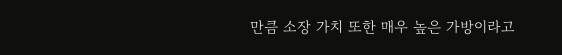만큼 소장 가치 또한 매우 높은 가방이라고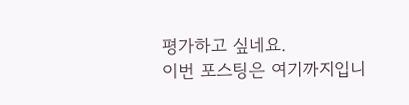평가하고 싶네요.
이번 포스팅은 여기까지입니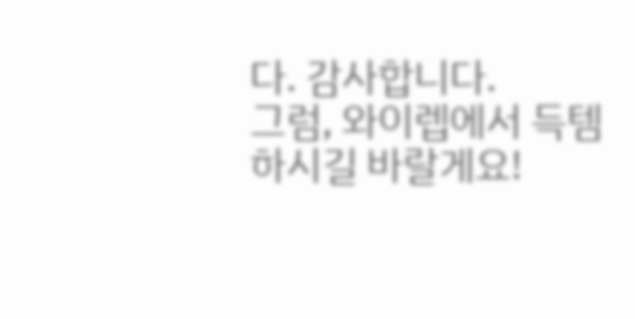다. 감사합니다.
그럼, 와이렙에서 득템 하시길 바랄게요!